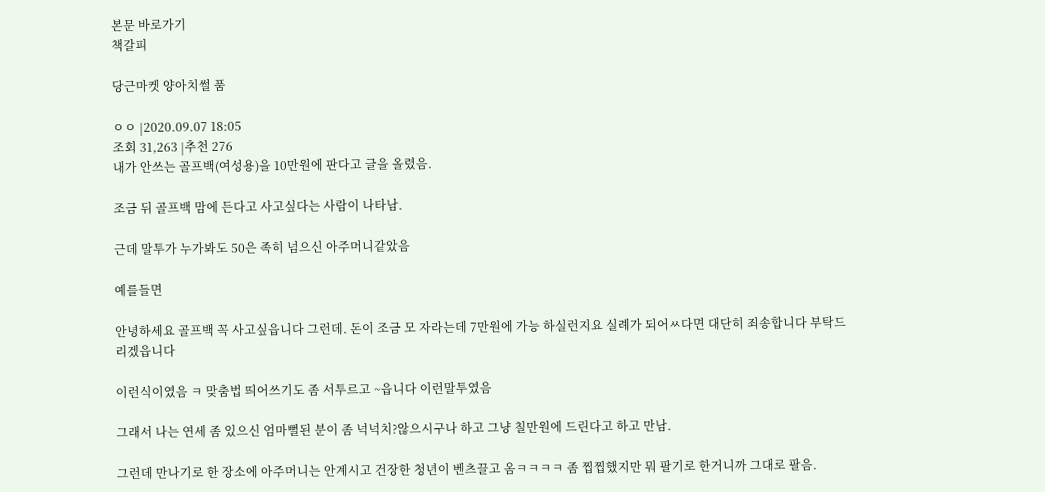본문 바로가기
책갈피

당근마켓 양아치썰 품

ㅇㅇ |2020.09.07 18:05
조회 31,263 |추천 276
내가 안쓰는 골프백(여성용)을 10만원에 판다고 글을 올렸음.

조금 뒤 골프백 맘에 든다고 사고싶다는 사람이 나타남.

근데 말투가 누가봐도 50은 족히 넘으신 아주머니같았음

예를들면

안녕하세요 골프백 꼭 사고싶읍니다 그런데. 돈이 조금 모 자라는데 7만원에 가능 하실런지요 실례가 되어ㅆ다면 대단히 죄송합니다 부탁드리겠읍니다

이런식이였음 ㅋ 맞춤법 띄어쓰기도 좀 서투르고 ~읍니다 이런말투였음

그래서 나는 연세 좀 있으신 엄마뻘된 분이 좀 넉넉치?않으시구나 하고 그냥 칠만원에 드린다고 하고 만남.

그런데 만나기로 한 장소에 아주머니는 안계시고 건장한 청년이 벤츠끌고 옴ㅋㅋㅋㅋ 좀 찝찝했지만 뭐 팔기로 한거니까 그대로 팔음.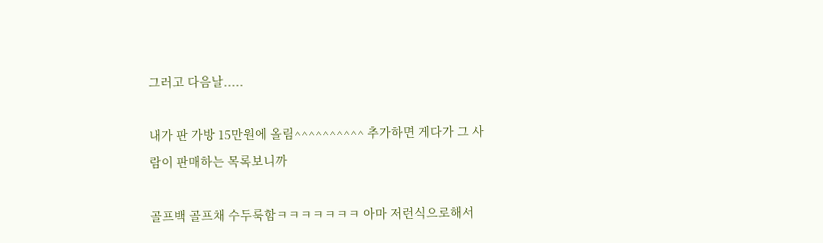그러고 다음날.....

내가 판 가방 15만원에 올림^^^^^^^^^^ 추가하면 게다가 그 사람이 판매하는 목록보니까

골프백 골프채 수두룩함ㅋㅋㅋㅋㅋㅋㅋ 아마 저런식으로해서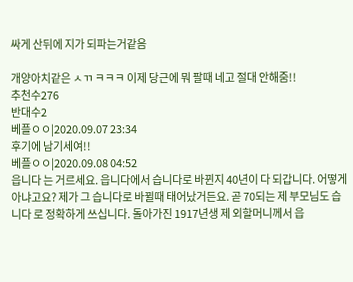싸게 산뒤에 지가 되파는거같음

개양아치같은 ㅅㄲ ㅋㅋㅋ 이제 당근에 뭐 팔때 네고 절대 안해줌!!
추천수276
반대수2
베플ㅇㅇ|2020.09.07 23:34
후기에 남기세여!!
베플ㅇㅇ|2020.09.08 04:52
읍니다 는 거르세요. 읍니다에서 습니다로 바뀐지 40년이 다 되갑니다. 어떻게 아냐고요? 제가 그 습니다로 바뀔때 태어났거든요. 곧 70되는 제 부모님도 습니다 로 정확하게 쓰십니다. 돌아가진 1917년생 제 외할머니께서 읍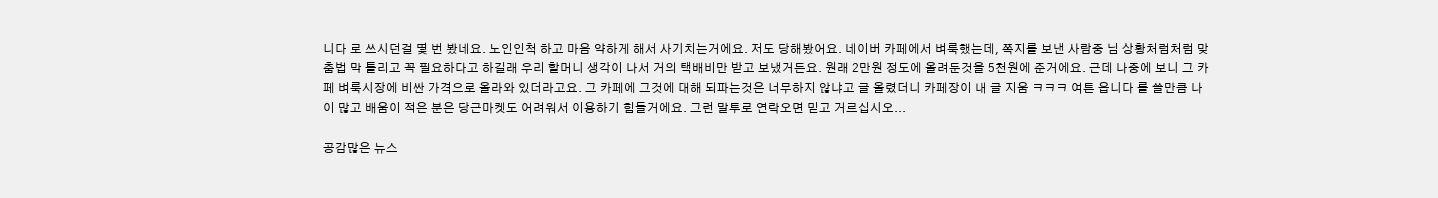니다 로 쓰시던걸 몇 번 봤네요. 노인인척 하고 마음 약하게 해서 사기치는거에요. 저도 당해봤어요. 네이버 카페에서 벼룩했는데, 쪽지를 보낸 사람중 님 상황처럼처럼 맞춤법 막 틀리고 꼭 필요하다고 하길래 우리 할머니 생각이 나서 거의 택배비만 받고 보냈거든요. 원래 2만원 정도에 올려둔것을 5천원에 준거에요. 근데 나중에 보니 그 카페 벼룩시장에 비싼 가격으로 올라와 있더라고요. 그 카페에 그것에 대해 되파는것은 너무하지 않냐고 글 올렸더니 카페장이 내 글 지움 ㅋㅋㅋ 여튼 읍니다 를 쓸만큼 나이 많고 배움이 적은 분은 당근마켓도 어려워서 이용하기 힘들거에요. 그런 말투로 연락오면 믿고 거르십시오...

공감많은 뉴스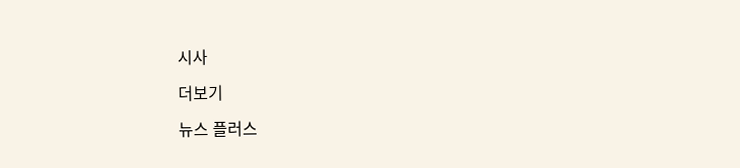시사

더보기

뉴스 플러스